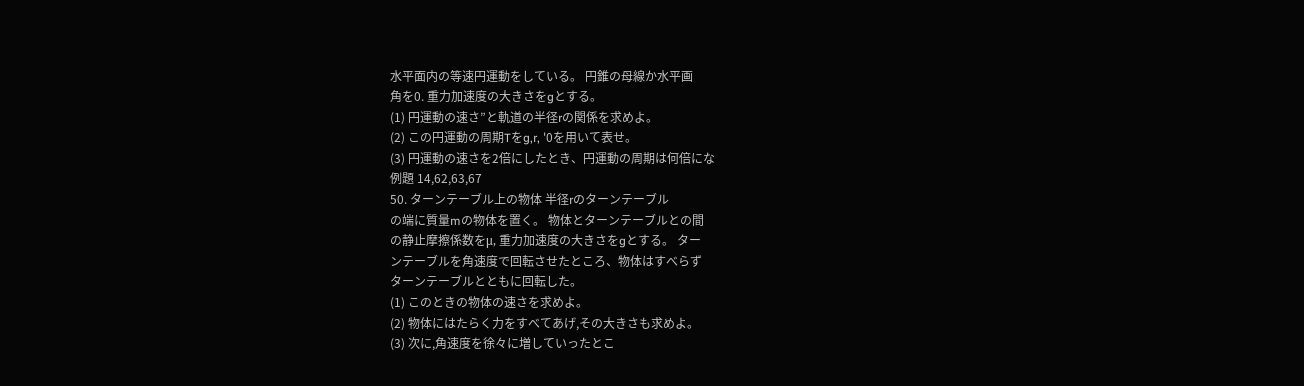水平面内の等速円運動をしている。 円錐の母線か水平画
角を0. 重力加速度の大きさをgとする。
(1) 円運動の速さ”と軌道の半径rの関係を求めよ。
(2) この円運動の周期Tをg,r, '0を用いて表せ。
(3) 円運動の速さを2倍にしたとき、円運動の周期は何倍にな
例題 14,62,63,67
50. ターンテーブル上の物体 半径rのターンテーブル
の端に質量mの物体を置く。 物体とターンテーブルとの間
の静止摩擦係数をμ, 重力加速度の大きさをgとする。 ター
ンテーブルを角速度で回転させたところ、物体はすべらず
ターンテーブルとともに回転した。
(1) このときの物体の速さを求めよ。
(2) 物体にはたらく力をすべてあげ,その大きさも求めよ。
(3) 次に,角速度を徐々に増していったとこ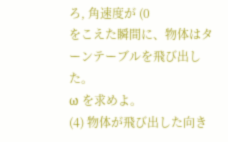ろ, 角速度が (0
をこえた瞬間に、物体はターンテーブルを飛び出した。
ω を求めよ。
(4) 物体が飛び出した向き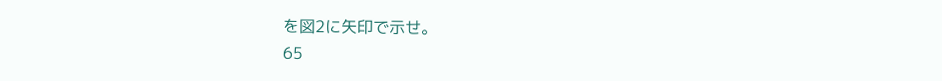を図2に矢印で示せ。
65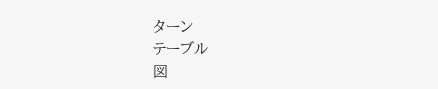ターン
テーブル
図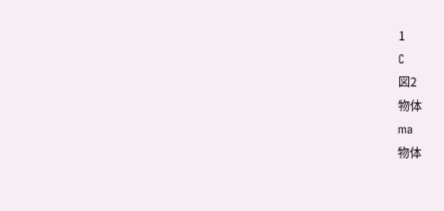1
C
図2
物体
ma
物体